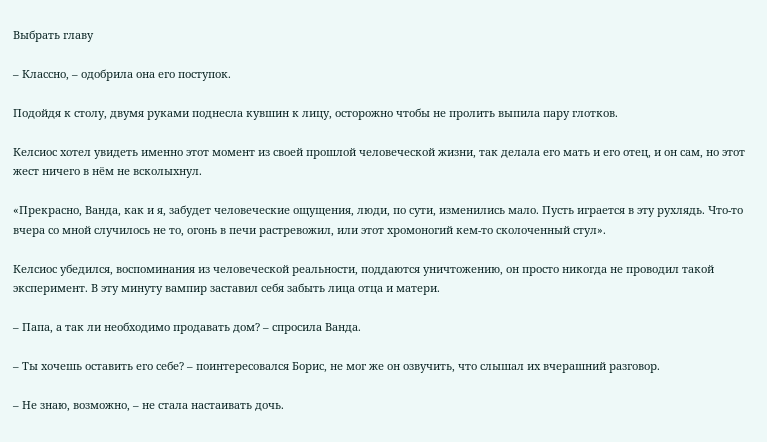Выбрать главу

– Классно, – одобрила она его поступок.

Подойдя к столу, двумя руками поднесла кувшин к лицу, осторожно чтобы не пролить выпила пару глотков.

Келсиос хотел увидеть именно этот момент из своей прошлой человеческой жизни, так делала его мать и его отец, и он сам, но этот жест ничего в нём не всколыхнул.

«Прекрасно, Ванда, как и я, забудет человеческие ощущения, люди, по сути, изменились мало. Пусть играется в эту рухлядь. Что-то вчера со мной случилось не то, огонь в печи растревожил, или этот хромоногий кем-то сколоченный стул».

Келсиос убедился, воспоминания из человеческой реальности, поддаются уничтожению, он просто никогда не проводил такой эксперимент. В эту минуту вампир заставил себя забыть лица отца и матери.

– Папа, а так ли необходимо продавать дом? – спросила Ванда.

– Ты хочешь оставить его себе? – поинтересовался Борис, не мог же он озвучить, что слышал их вчерашний разговор.

– Не знаю, возможно, – не стала настаивать дочь.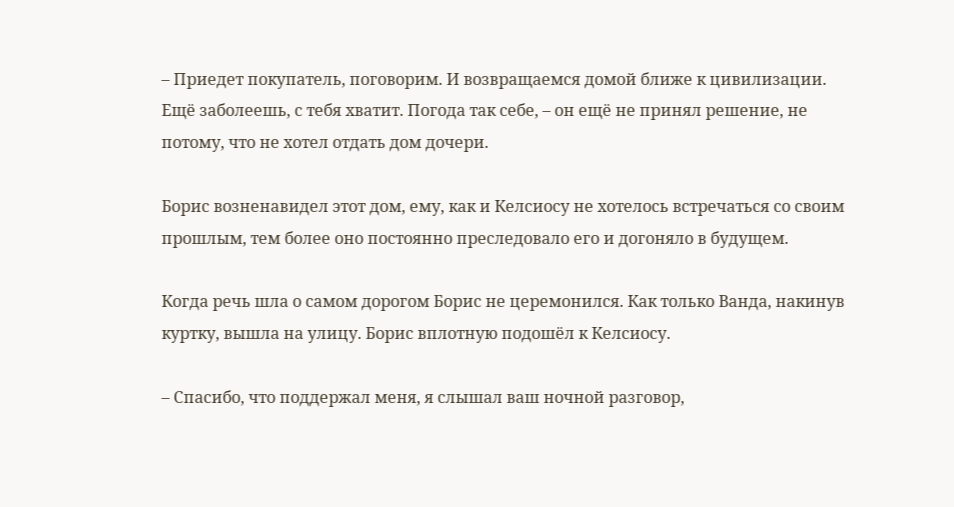– Приедет покупатель, поговорим. И возвращаемся домой ближе к цивилизации. Ещё заболеешь, с тебя хватит. Погода так себе, – он ещё не принял решение, не потому, что не хотел отдать дом дочери.

Борис возненавидел этот дом, ему, как и Келсиосу не хотелось встречаться со своим прошлым, тем более оно постоянно преследовало его и догоняло в будущем.

Когда речь шла о самом дорогом Борис не церемонился. Как только Ванда, накинув куртку, вышла на улицу. Борис вплотную подошёл к Келсиосу.

– Спасибо, что поддержал меня, я слышал ваш ночной разговор,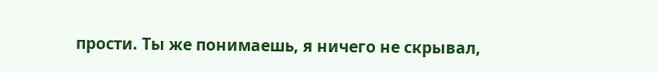прости. Ты же понимаешь, я ничего не скрывал,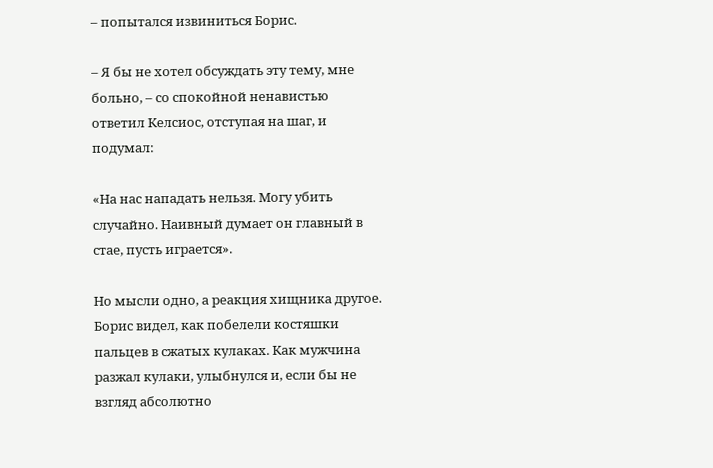– попытался извиниться Борис.

– Я бы не хотел обсуждать эту тему, мне больно, – со спокойной ненавистью ответил Келсиос, отступая на шаг, и подумал:

«На нас нападать нельзя. Могу убить случайно. Наивный думает он главный в стае, пусть играется».

Но мысли одно, а реакция хищника другое. Борис видел, как побелели костяшки пальцев в сжатых кулаках. Как мужчина разжал кулаки, улыбнулся и, если бы не взгляд абсолютно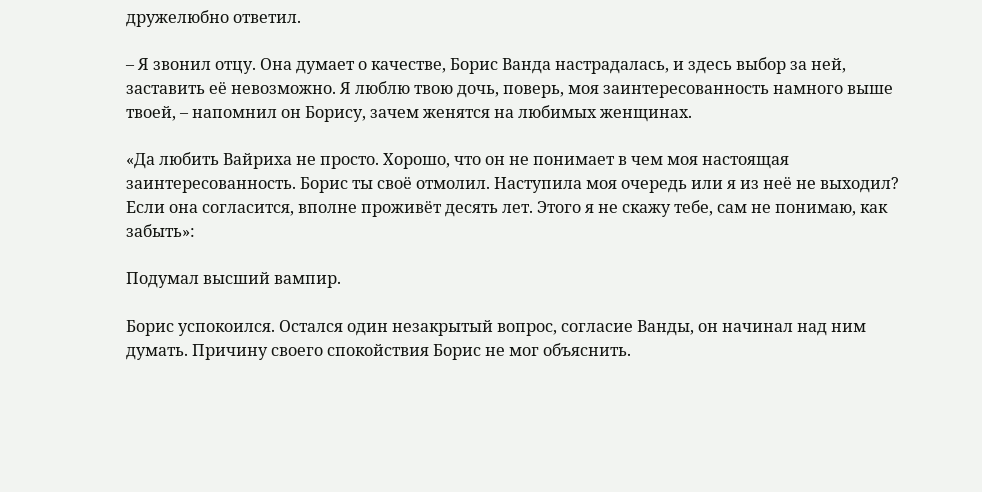дружелюбно ответил.

– Я звонил отцу. Она думает о качестве, Борис Ванда настрадалась, и здесь выбор за ней, заставить её невозможно. Я люблю твою дочь, поверь, моя заинтересованность намного выше твоей, – напомнил он Борису, зачем женятся на любимых женщинах.

«Да любить Вайриха не просто. Хорошо, что он не понимает в чем моя настоящая заинтересованность. Борис ты своё отмолил. Наступила моя очередь или я из неё не выходил? Если она согласится, вполне проживёт десять лет. Этого я не скажу тебе, сам не понимаю, как забыть»:

Подумал высший вампир.

Борис успокоился. Остался один незакрытый вопрос, согласие Ванды, он начинал над ним думать. Причину своего спокойствия Борис не мог объяснить.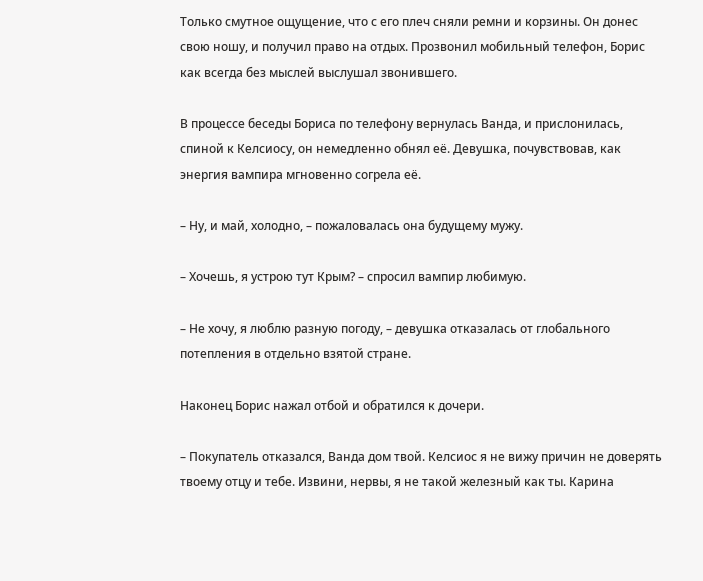Только смутное ощущение, что с его плеч сняли ремни и корзины. Он донес свою ношу, и получил право на отдых. Прозвонил мобильный телефон, Борис как всегда без мыслей выслушал звонившего.

В процессе беседы Бориса по телефону вернулась Ванда, и прислонилась, спиной к Келсиосу, он немедленно обнял её. Девушка, почувствовав, как энергия вампира мгновенно согрела её.

– Ну, и май, холодно, – пожаловалась она будущему мужу.

– Хочешь, я устрою тут Крым? – спросил вампир любимую.

– Не хочу, я люблю разную погоду, – девушка отказалась от глобального потепления в отдельно взятой стране.

Наконец Борис нажал отбой и обратился к дочери.

– Покупатель отказался, Ванда дом твой. Келсиос я не вижу причин не доверять твоему отцу и тебе. Извини, нервы, я не такой железный как ты. Карина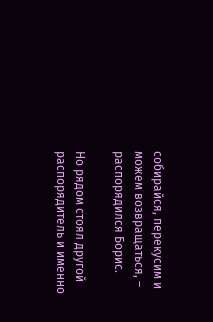собирайся, перекусим и можем возвращаться, – распорядился Борис.

Но рядом стоял другой распорядитель и именно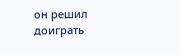он решил доиграть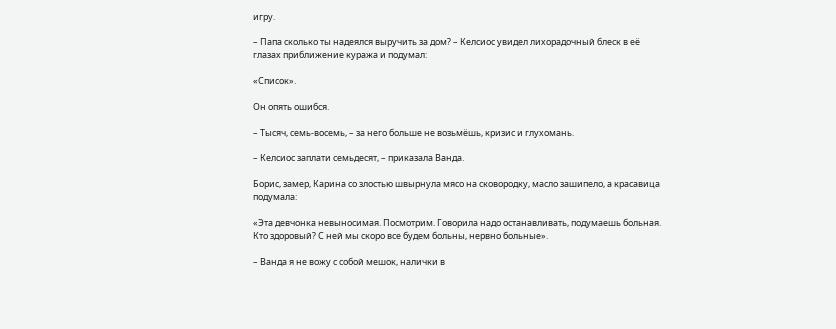игру.

– Папа сколько ты надеялся выручить за дом? – Келсиос увидел лихорадочный блеск в её глазах приближение куража и подумал:

«Список».

Он опять ошибся.

– Тысяч, семь-восемь, – за него больше не возьмёшь, кризис и глухомань.

– Келсиос заплати семьдесят, – приказала Ванда.

Борис, замер, Карина со злостью швырнула мясо на сковородку, масло зашипело, а красавица подумала:

«Эта девчонка невыносимая. Посмотрим. Говорила надо останавливать, подумаешь больная. Кто здоровый? С ней мы скоро все будем больны, нервно больные».

– Ванда я не вожу с собой мешок, налички в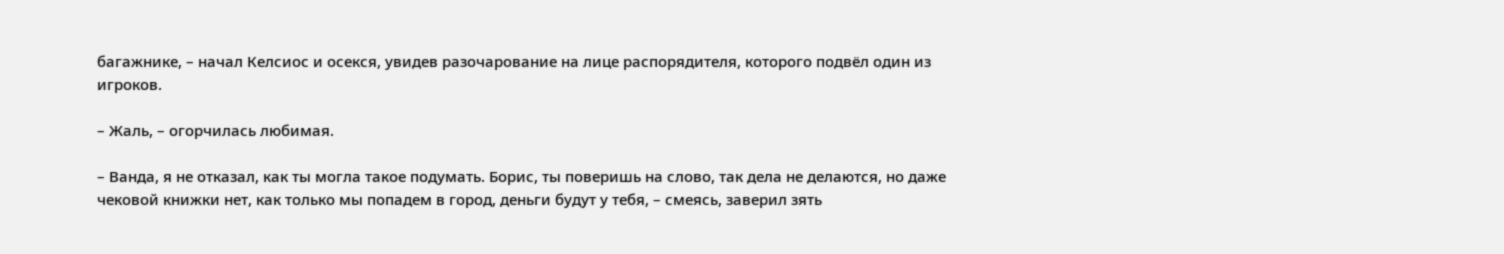багажнике, – начал Келсиос и осекся, увидев разочарование на лице распорядителя, которого подвёл один из игроков.

– Жаль, – огорчилась любимая.

– Ванда, я не отказал, как ты могла такое подумать. Борис, ты поверишь на слово, так дела не делаются, но даже чековой книжки нет, как только мы попадем в город, деньги будут у тебя, – смеясь, заверил зять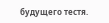будущего тестя.